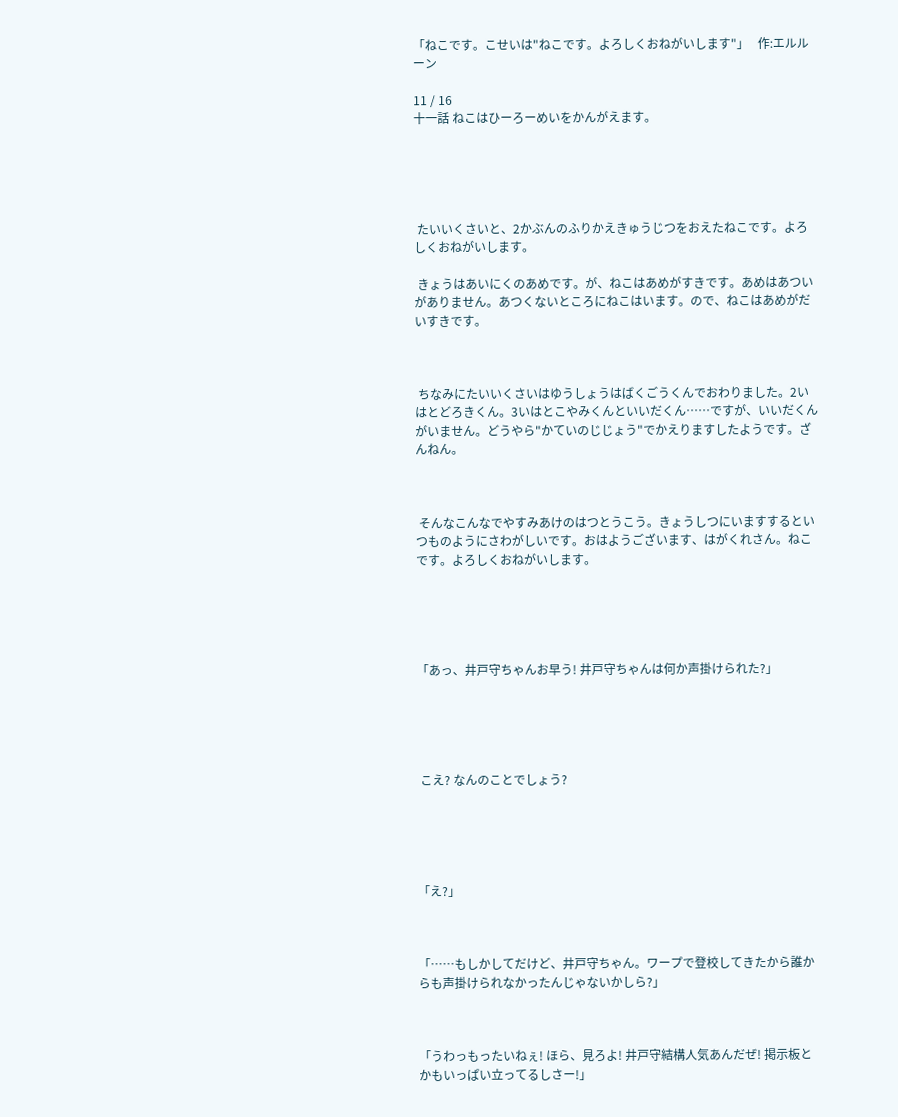「ねこです。こせいは"ねこです。よろしくおねがいします"」   作:エルルーン

11 / 16
十一話 ねこはひーろーめいをかんがえます。





 たいいくさいと、2かぶんのふりかえきゅうじつをおえたねこです。よろしくおねがいします。

 きょうはあいにくのあめです。が、ねこはあめがすきです。あめはあついがありません。あつくないところにねこはいます。ので、ねこはあめがだいすきです。



 ちなみにたいいくさいはゆうしょうはばくごうくんでおわりました。2いはとどろきくん。3いはとこやみくんといいだくん……ですが、いいだくんがいません。どうやら"かていのじじょう"でかえりますしたようです。ざんねん。



 そんなこんなでやすみあけのはつとうこう。きょうしつにいますするといつものようにさわがしいです。おはようございます、はがくれさん。ねこです。よろしくおねがいします。





「あっ、井戸守ちゃんお早う! 井戸守ちゃんは何か声掛けられた?」





 こえ? なんのことでしょう?





「え?」



「……もしかしてだけど、井戸守ちゃん。ワープで登校してきたから誰からも声掛けられなかったんじゃないかしら?」



「うわっもったいねぇ! ほら、見ろよ! 井戸守結構人気あんだぜ! 掲示板とかもいっぱい立ってるしさー!」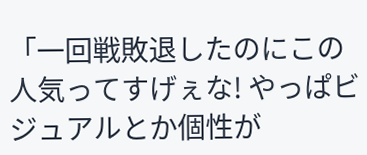「一回戦敗退したのにこの人気ってすげぇな! やっぱビジュアルとか個性が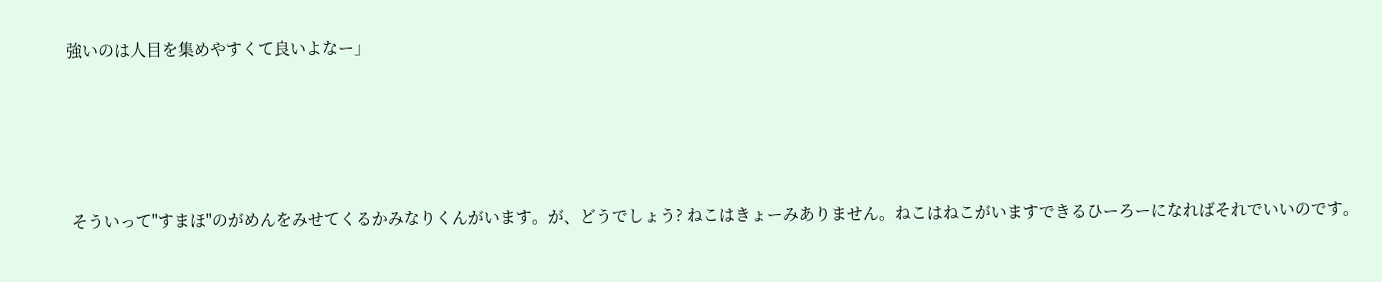強いのは人目を集めやすくて良いよなー」





 そういって"すまほ"のがめんをみせてくるかみなりくんがいます。が、どうでしょう? ねこはきょーみありません。ねこはねこがいますできるひーろーになればそれでいいのです。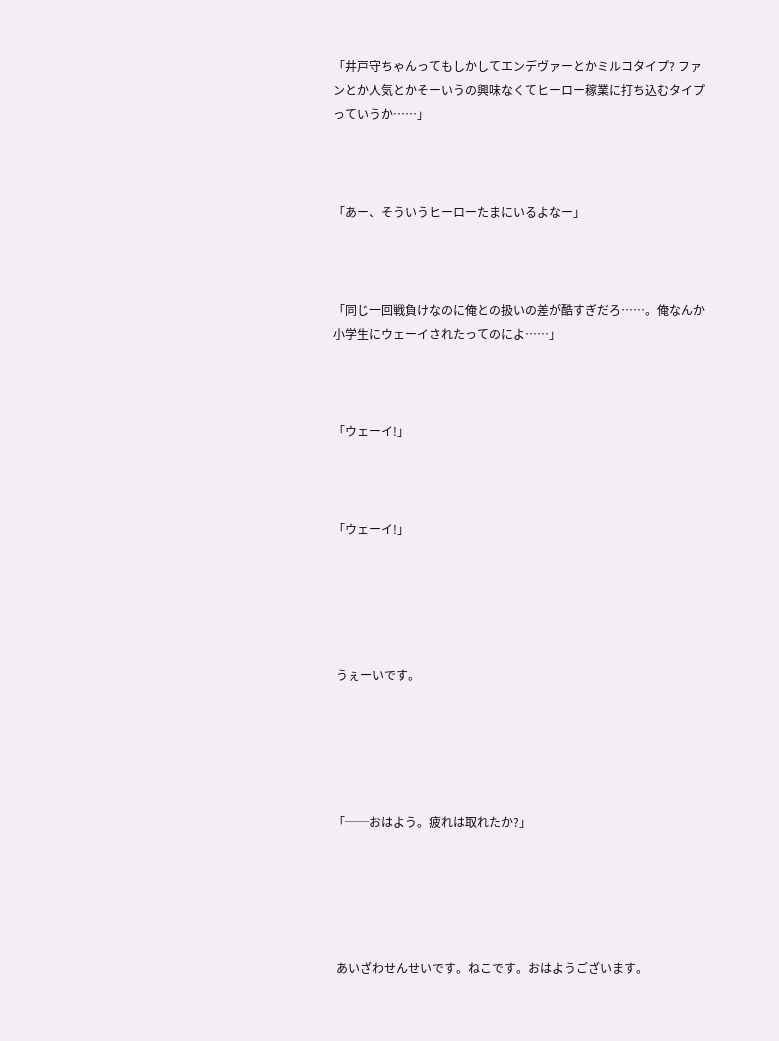「井戸守ちゃんってもしかしてエンデヴァーとかミルコタイプ? ファンとか人気とかそーいうの興味なくてヒーロー稼業に打ち込むタイプっていうか……」



「あー、そういうヒーローたまにいるよなー」



「同じ一回戦負けなのに俺との扱いの差が酷すぎだろ……。俺なんか小学生にウェーイされたってのによ……」



「ウェーイ!」



「ウェーイ!」





 うぇーいです。





「──おはよう。疲れは取れたか?」





 あいざわせんせいです。ねこです。おはようございます。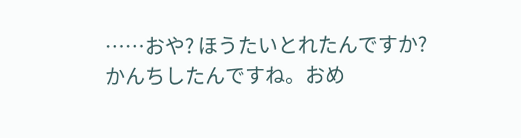……おや? ほうたいとれたんですか? かんちしたんですね。おめ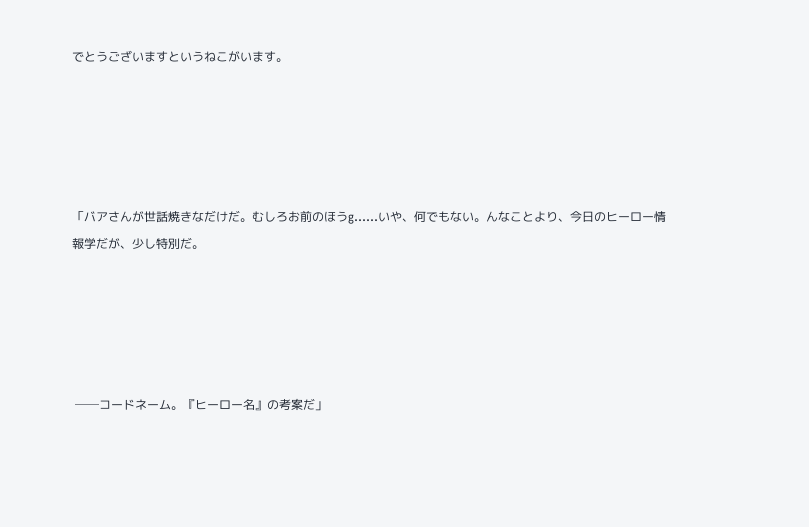でとうございますというねこがいます。





「バアさんが世話焼きなだけだ。むしろお前のほうg……いや、何でもない。んなことより、今日のヒーロー情報学だが、少し特別だ。





 ──コードネーム。『ヒーロー名』の考案だ」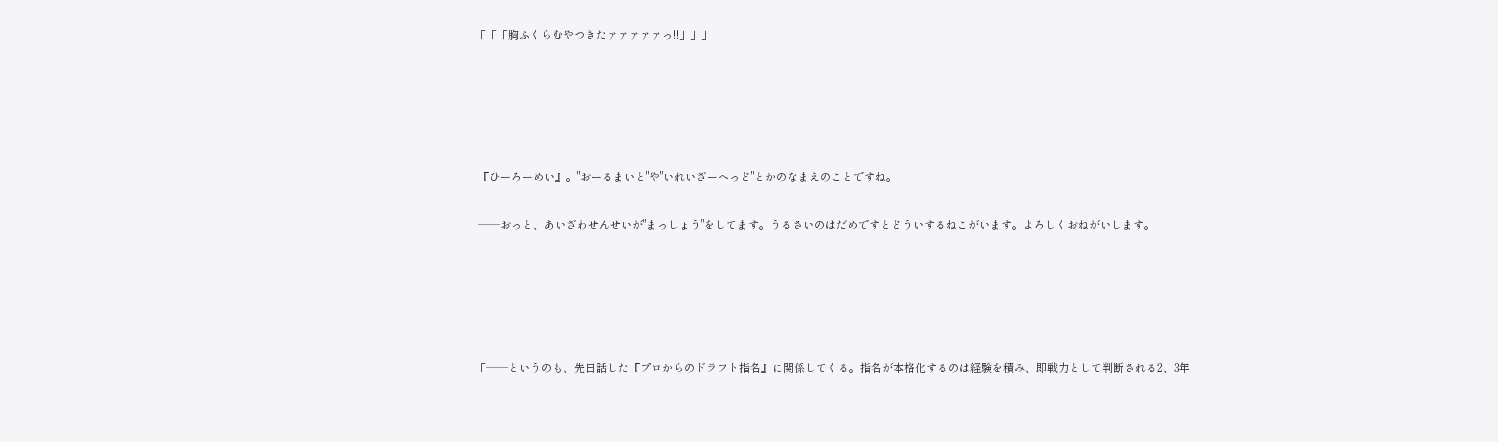「「「胸ふくらむやつきたァァァァァっ!!」」」





 『ひーろーめい』。"おーるまいと"や"いれいざーへっど"とかのなまえのことですね。

 ──おっと、あいざわせんせいが"まっしょう"をしてます。うるさいのはだめですとどういするねこがいます。よろしくおねがいします。





「──というのも、先日話した『プロからのドラフト指名』に関係してくる。指名が本格化するのは経験を積み、即戦力として判断される2、3年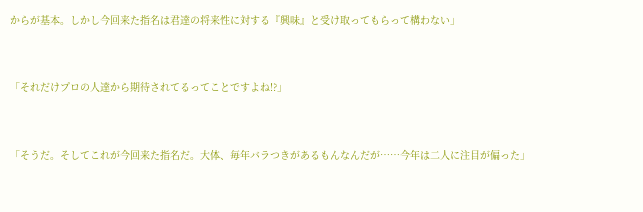からが基本。しかし今回来た指名は君達の将来性に対する『興味』と受け取ってもらって構わない」



「それだけプロの人達から期待されてるってことですよね!?」



「そうだ。そしてこれが今回来た指名だ。大体、毎年バラつきがあるもんなんだが……今年は二人に注目が偏った」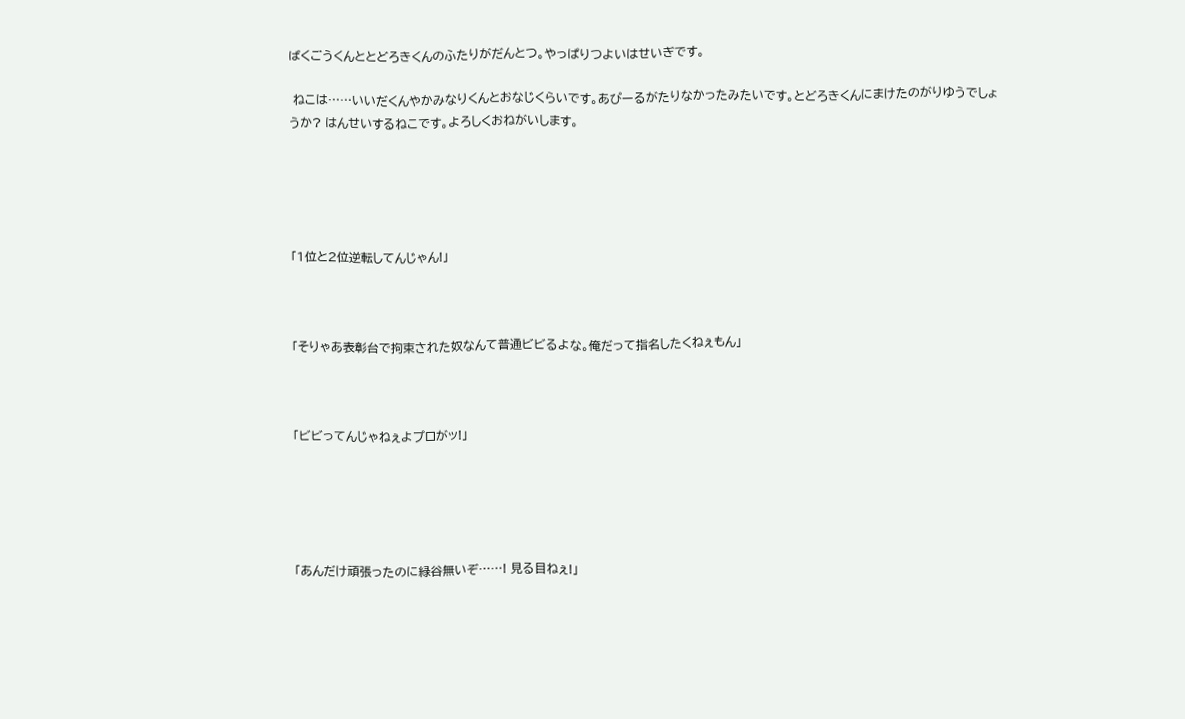ばくごうくんととどろきくんのふたりがだんとつ。やっぱりつよいはせいぎです。

 ねこは……いいだくんやかみなりくんとおなじくらいです。あぴーるがたりなかったみたいです。とどろきくんにまけたのがりゆうでしょうか? はんせいするねこです。よろしくおねがいします。





「1位と2位逆転してんじゃん!」



「そりゃあ表彰台で拘束された奴なんて普通ビビるよな。俺だって指名したくねぇもん」



「ビビってんじゃねぇよプロがッ!」





「あんだけ頑張ったのに緑谷無いぞ……! 見る目ねぇ!」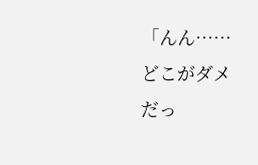「んん……どこがダメだっ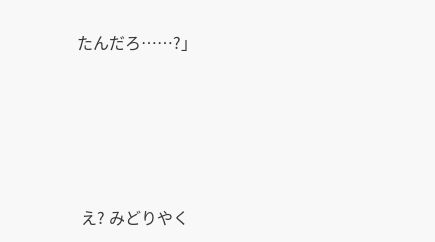たんだろ……?」





 え? みどりやく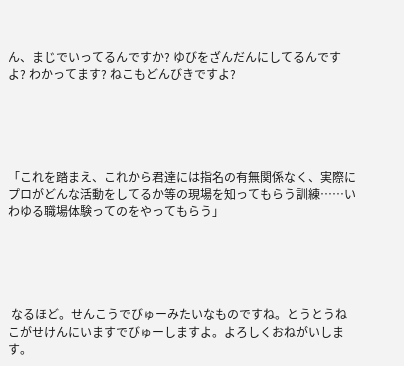ん、まじでいってるんですか? ゆびをざんだんにしてるんですよ? わかってます? ねこもどんびきですよ?





「これを踏まえ、これから君達には指名の有無関係なく、実際にプロがどんな活動をしてるか等の現場を知ってもらう訓練……いわゆる職場体験ってのをやってもらう」





 なるほど。せんこうでびゅーみたいなものですね。とうとうねこがせけんにいますでびゅーしますよ。よろしくおねがいします。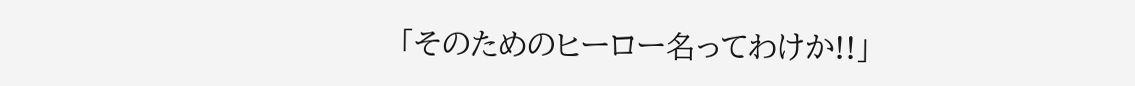「そのためのヒーロー名ってわけか!!」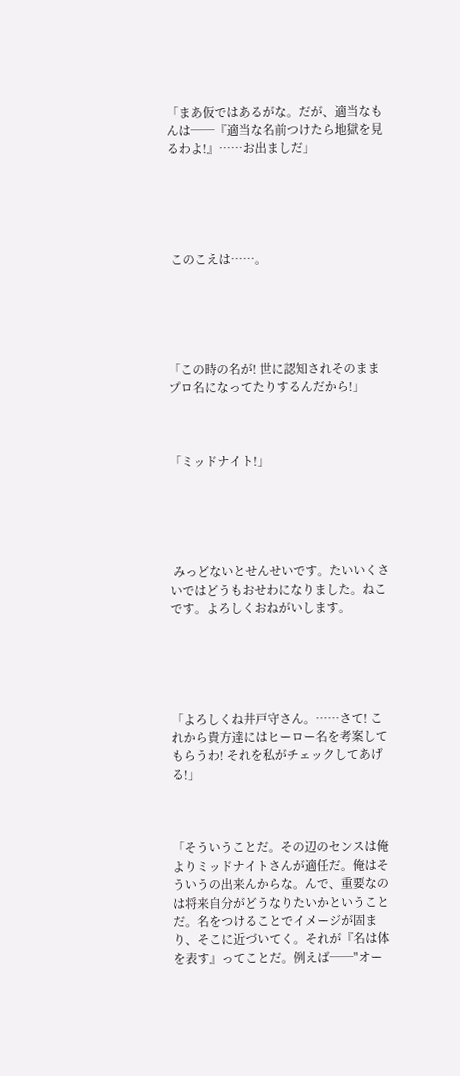「まあ仮ではあるがな。だが、適当なもんは──『適当な名前つけたら地獄を見るわよ!』……お出ましだ」





 このこえは……。





「この時の名が! 世に認知されそのままプロ名になってたりするんだから!」



「ミッドナイト!」





 みっどないとせんせいです。たいいくさいではどうもおせわになりました。ねこです。よろしくおねがいします。





「よろしくね井戸守さん。……さて! これから貴方達にはヒーロー名を考案してもらうわ! それを私がチェックしてあげる!」



「そういうことだ。その辺のセンスは俺よりミッドナイトさんが適任だ。俺はそういうの出来んからな。んで、重要なのは将来自分がどうなりたいかということだ。名をつけることでイメージが固まり、そこに近づいてく。それが『名は体を表す』ってことだ。例えば──"オー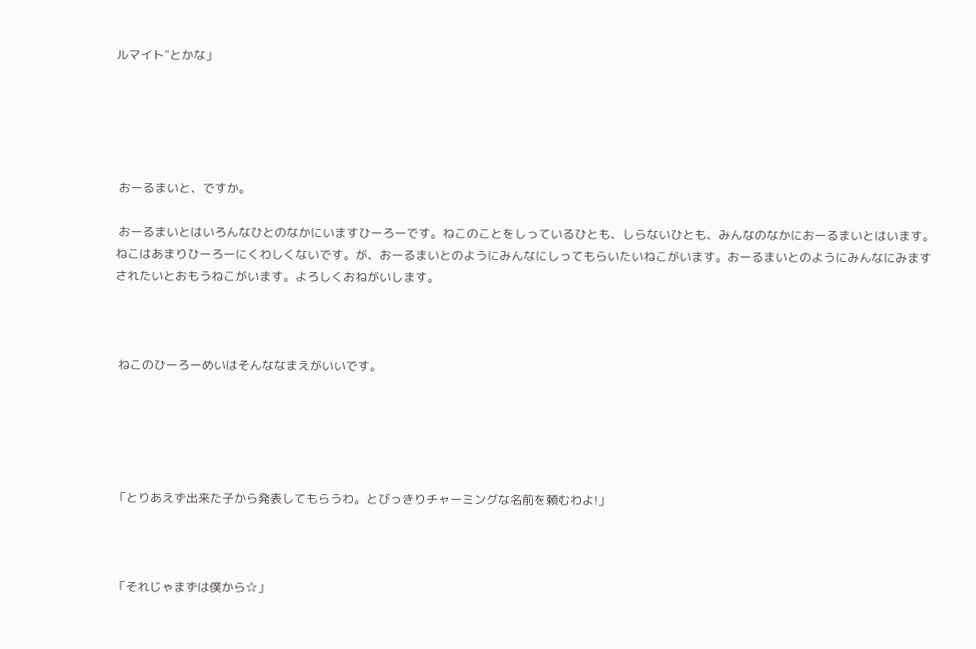ルマイト"とかな」





 おーるまいと、ですか。

 おーるまいとはいろんなひとのなかにいますひーろーです。ねこのことをしっているひとも、しらないひとも、みんなのなかにおーるまいとはいます。ねこはあまりひーろーにくわしくないです。が、おーるまいとのようにみんなにしってもらいたいねこがいます。おーるまいとのようにみんなにみますされたいとおもうねこがいます。よろしくおねがいします。



 ねこのひーろーめいはそんななまえがいいです。





「とりあえず出来た子から発表してもらうわ。とびっきりチャーミングな名前を頼むわよ!」



「それじゃまずは僕から☆」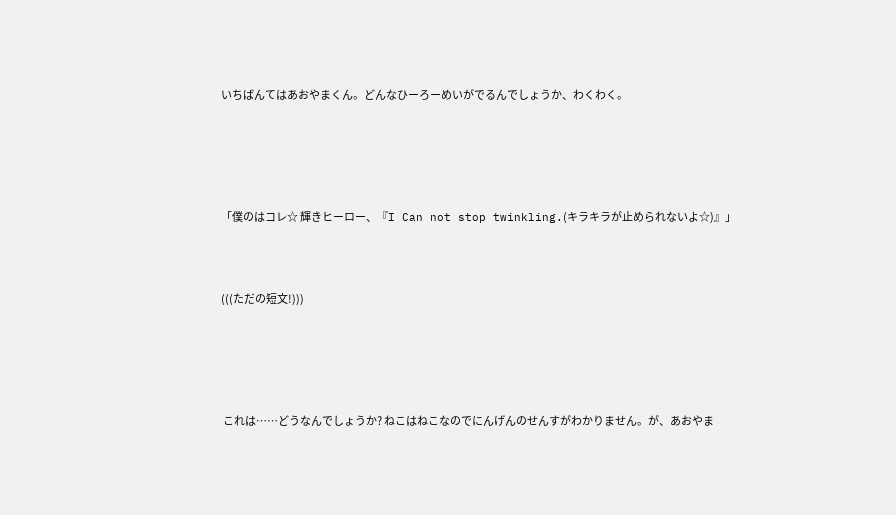いちばんてはあおやまくん。どんなひーろーめいがでるんでしょうか、わくわく。





「僕のはコレ☆ 輝きヒーロー、『I Can not stop twinkling.(キラキラが止められないよ☆)』」



(((ただの短文!)))





 これは……どうなんでしょうか? ねこはねこなのでにんげんのせんすがわかりません。が、あおやま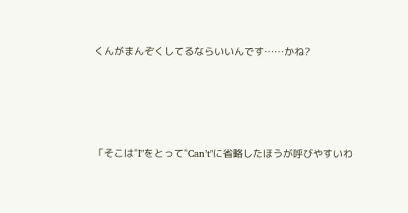くんがまんぞくしてるならいいんです……かね?





「そこは"I"をとって"Can’t"に省略したほうが呼びやすいわ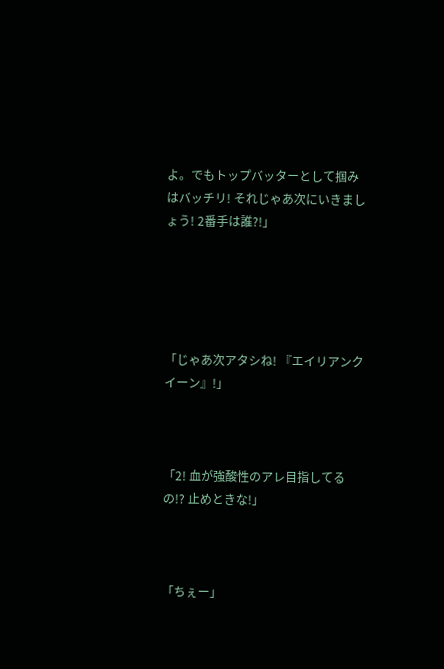よ。でもトップバッターとして掴みはバッチリ! それじゃあ次にいきましょう! 2番手は誰?!」





「じゃあ次アタシね! 『エイリアンクイーン』!」



「2! 血が強酸性のアレ目指してるの!? 止めときな!」



「ちぇー」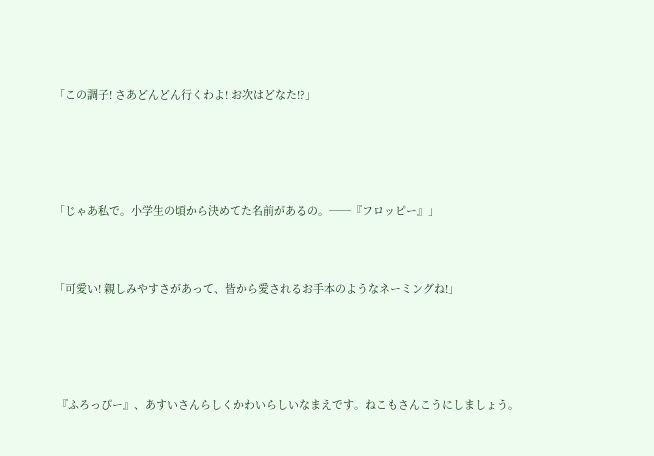「この調子! さあどんどん行くわよ! お次はどなた!?」





「じゃあ私で。小学生の頃から決めてた名前があるの。──『フロッピー』」



「可愛い! 親しみやすさがあって、皆から愛されるお手本のようなネーミングね!」





 『ふろっぴー』、あすいさんらしくかわいらしいなまえです。ねこもさんこうにしましょう。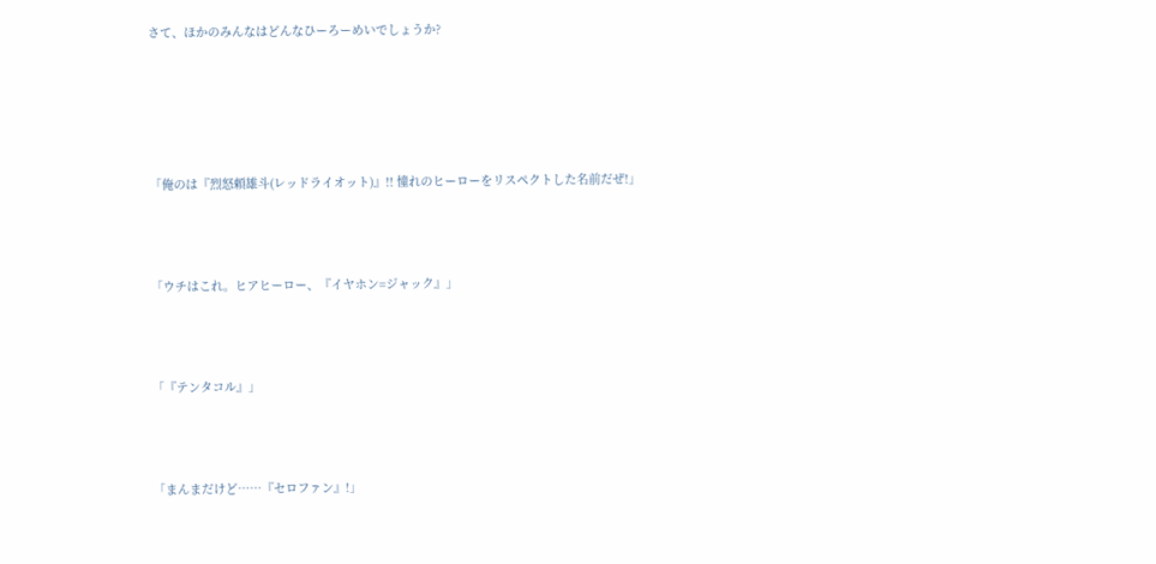さて、ほかのみんなはどんなひーろーめいでしょうか?





「俺のは『烈怒頼雄斗(レッドライオット)』!! 憧れのヒーローをリスペクトした名前だぜ!」



「ウチはこれ。ヒアヒーロー、『イヤホン=ジャック』」



「『テンタコル』」



「まんまだけど……『セロファン』!」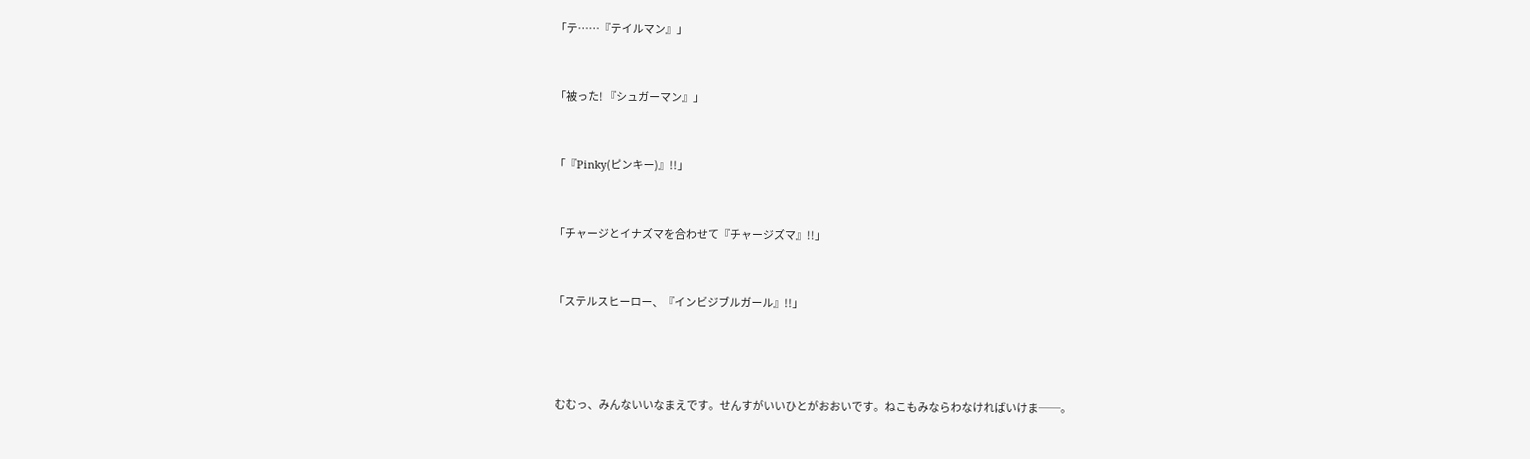「テ……『テイルマン』」



「被った! 『シュガーマン』」



「『Pinky(ピンキー)』!!」



「チャージとイナズマを合わせて『チャージズマ』!!」



「ステルスヒーロー、『インビジブルガール』!!」





 むむっ、みんないいなまえです。せんすがいいひとがおおいです。ねこもみならわなければいけま──。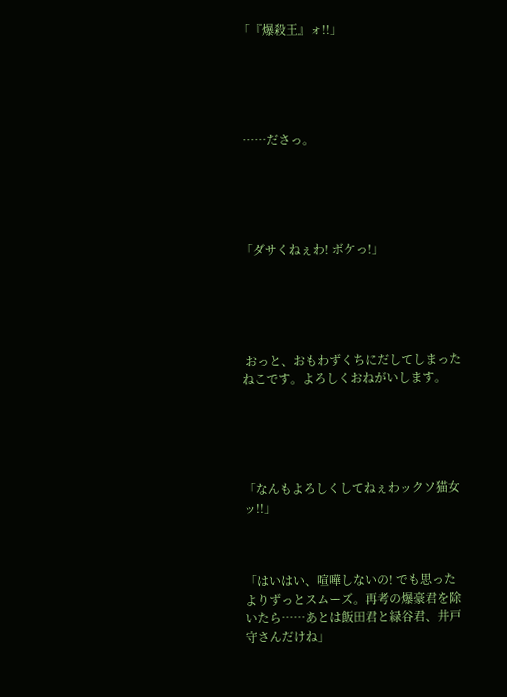「『爆殺王』ォ!!」





 ……ださっ。





「ダサくねぇわ! ボケっ!」





 おっと、おもわずくちにだしてしまったねこです。よろしくおねがいします。





「なんもよろしくしてねぇわックソ猫女ッ!!」



「はいはい、喧嘩しないの! でも思ったよりずっとスムーズ。再考の爆豪君を除いたら……あとは飯田君と緑谷君、井戸守さんだけね」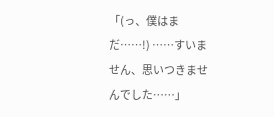「(っ、僕はまだ……!) ……すいません、思いつきませんでした……」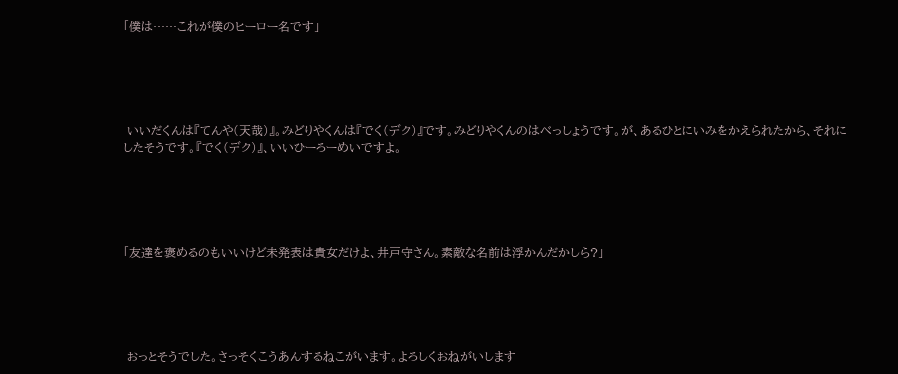「僕は……これが僕のヒーロー名です」





 いいだくんは『てんや(天哉)』。みどりやくんは『でく(デク)』です。みどりやくんのはべっしょうです。が、あるひとにいみをかえられたから、それにしたそうです。『でく(デク)』、いいひーろーめいですよ。





「友達を褒めるのもいいけど未発表は貴女だけよ、井戸守さん。素敵な名前は浮かんだかしら?」





 おっとそうでした。さっそくこうあんするねこがいます。よろしくおねがいします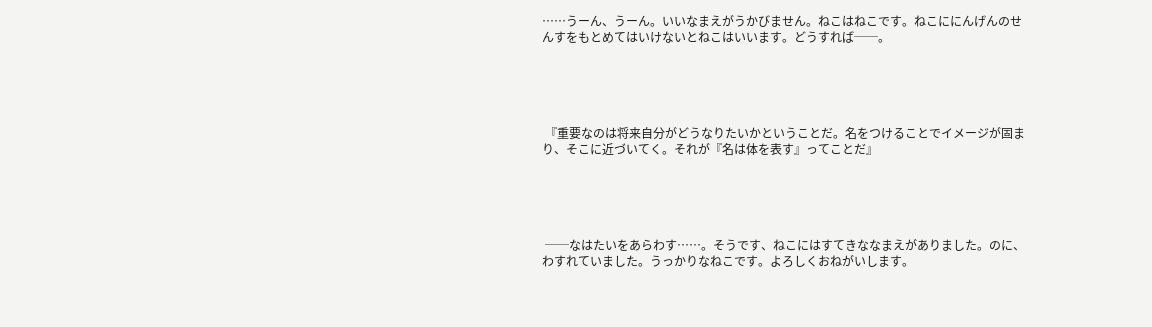……うーん、うーん。いいなまえがうかびません。ねこはねこです。ねこににんげんのせんすをもとめてはいけないとねこはいいます。どうすれば──。





 『重要なのは将来自分がどうなりたいかということだ。名をつけることでイメージが固まり、そこに近づいてく。それが『名は体を表す』ってことだ』





 ──なはたいをあらわす……。そうです、ねこにはすてきななまえがありました。のに、わすれていました。うっかりなねこです。よろしくおねがいします。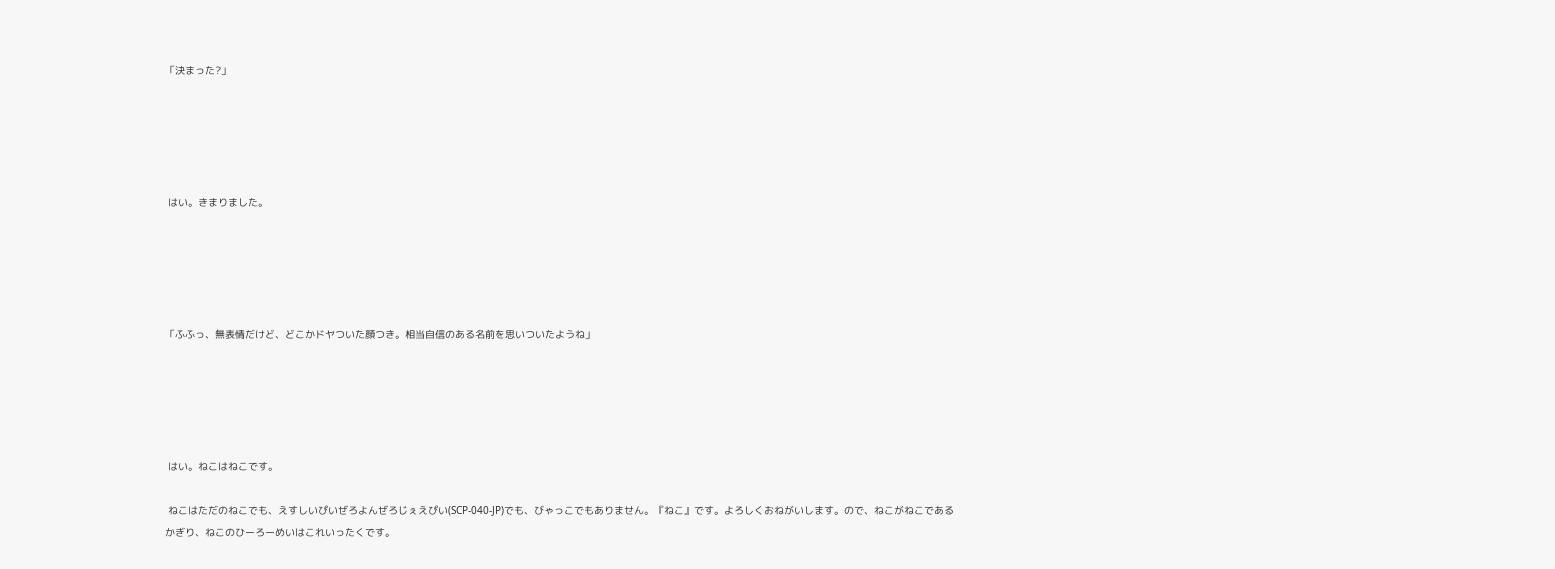「決まった?」





 はい。きまりました。





「ふふっ、無表情だけど、どこかドヤついた顔つき。相当自信のある名前を思いついたようね」





 はい。ねこはねこです。

 ねこはただのねこでも、えすしいぴいぜろよんぜろじぇえぴい(SCP-040-JP)でも、びゃっこでもありません。『ねこ』です。よろしくおねがいします。ので、ねこがねこであるかぎり、ねこのひーろーめいはこれいったくです。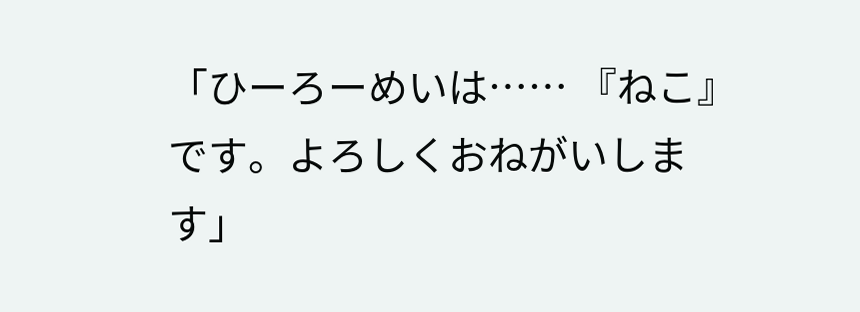「ひーろーめいは…… 『ねこ』です。よろしくおねがいします」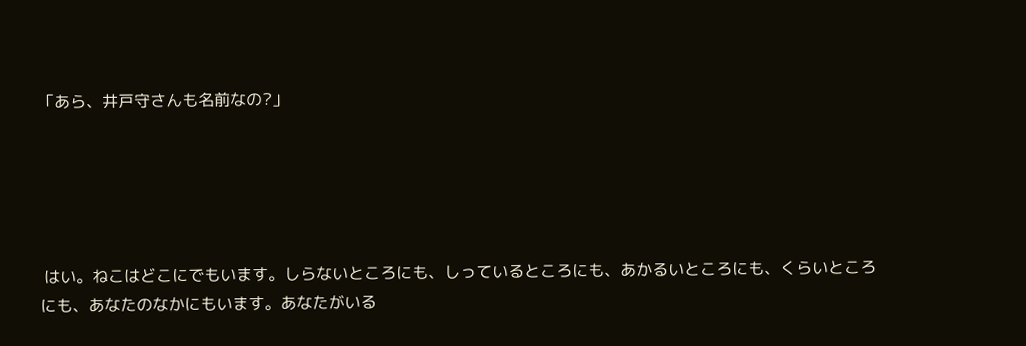「あら、井戸守さんも名前なの?」





 はい。ねこはどこにでもいます。しらないところにも、しっているところにも、あかるいところにも、くらいところにも、あなたのなかにもいます。あなたがいる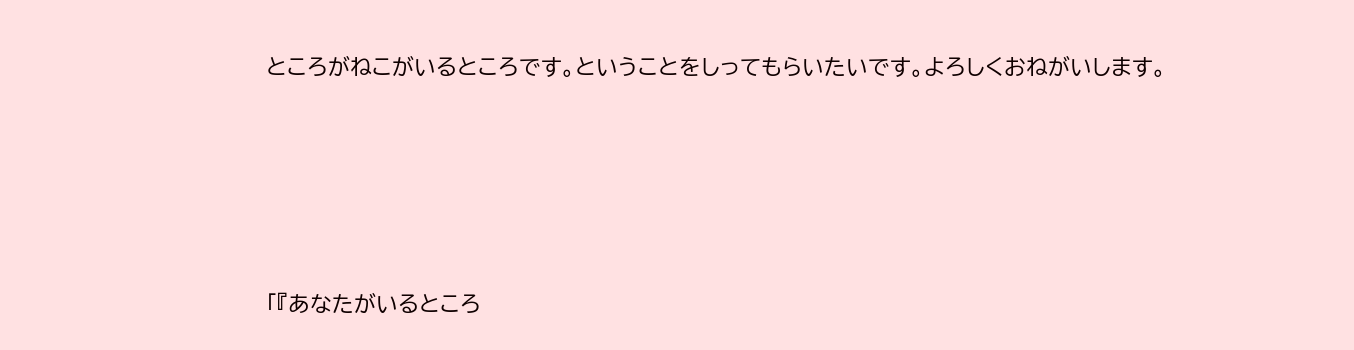ところがねこがいるところです。ということをしってもらいたいです。よろしくおねがいします。





「『あなたがいるところ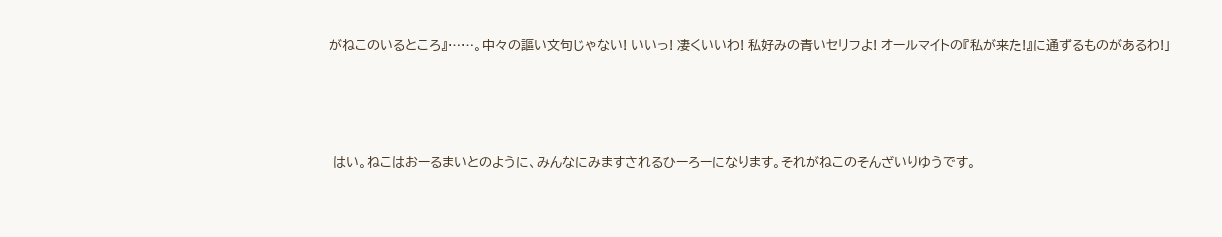がねこのいるところ』……。中々の謳い文句じゃない! いいっ! 凄くいいわ! 私好みの青いセリフよ! オールマイトの『私が来た!』に通ずるものがあるわ!」





 はい。ねこはおーるまいとのように、みんなにみますされるひーろーになります。それがねこのそんざいりゆうです。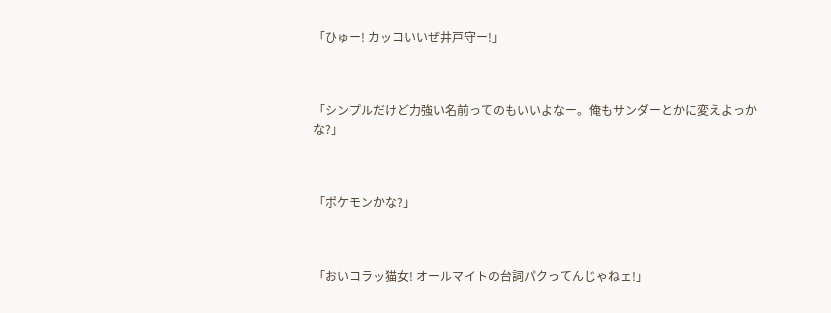「ひゅー! カッコいいぜ井戸守ー!」



「シンプルだけど力強い名前ってのもいいよなー。俺もサンダーとかに変えよっかな?」



「ポケモンかな?」



「おいコラッ猫女! オールマイトの台詞パクってんじゃねェ!」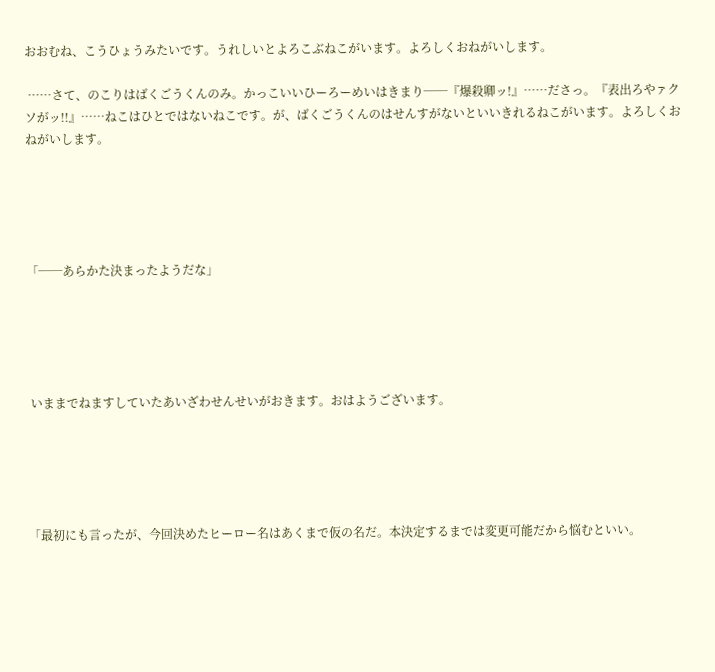おおむね、こうひょうみたいです。うれしいとよろこぶねこがいます。よろしくおねがいします。

 ……さて、のこりはばくごうくんのみ。かっこいいひーろーめいはきまり──『爆殺卿ッ!』……ださっ。『表出ろやァクソがッ!!』……ねこはひとではないねこです。が、ばくごうくんのはせんすがないといいきれるねこがいます。よろしくおねがいします。





「──あらかた決まったようだな」





 いままでねますしていたあいざわせんせいがおきます。おはようございます。





「最初にも言ったが、今回決めたヒーロー名はあくまで仮の名だ。本決定するまでは変更可能だから悩むといい。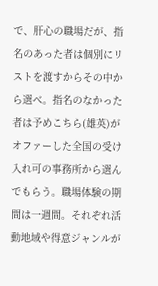で、肝心の職場だが、指名のあった者は個別にリストを渡すからその中から選べ。指名のなかった者は予めこちら(雄英)がオファーした全国の受け入れ可の事務所から選んでもらう。職場体験の期間は一週間。それぞれ活動地域や得意ジャンルが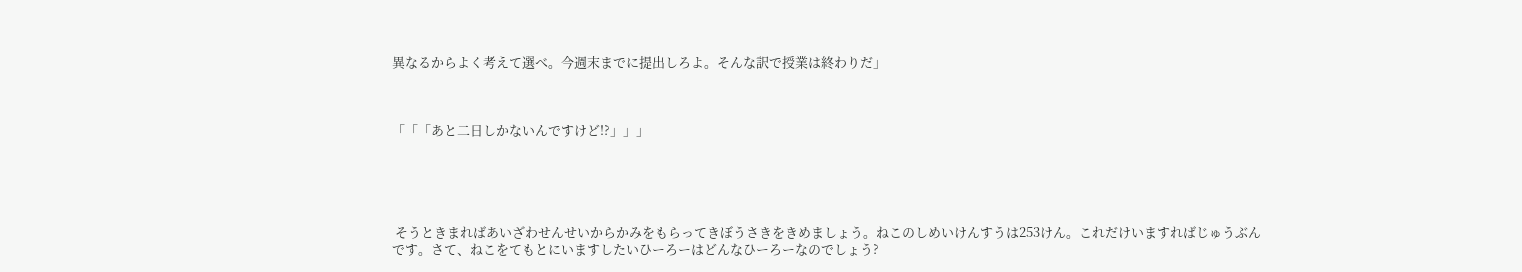異なるからよく考えて選べ。今週末までに提出しろよ。そんな訳で授業は終わりだ」



「「「あと二日しかないんですけど!?」」」





 そうときまればあいざわせんせいからかみをもらってきぼうさきをきめましょう。ねこのしめいけんすうは253けん。これだけいますればじゅうぶんです。さて、ねこをてもとにいますしたいひーろーはどんなひーろーなのでしょう?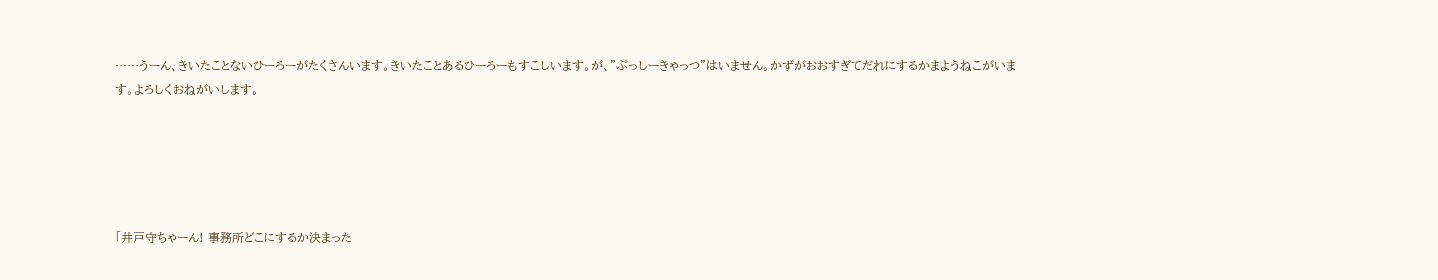……うーん、きいたことないひーろーがたくさんいます。きいたことあるひーろーもすこしいます。が、"ぷっしーきゃっつ"はいません。かずがおおすぎてだれにするかまようねこがいます。よろしくおねがいします。





「井戸守ちゃーん! 事務所どこにするか決まった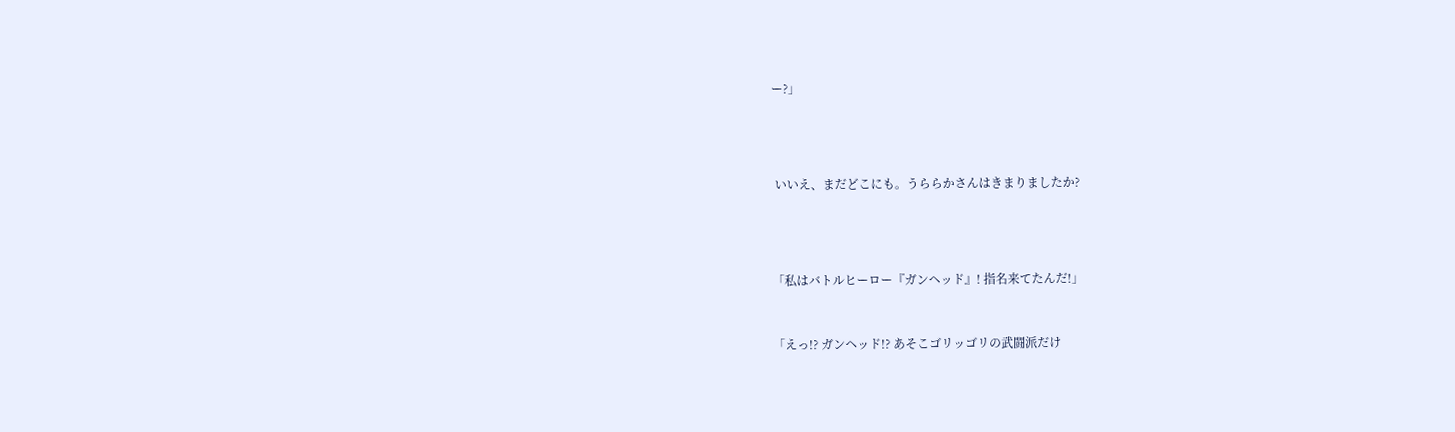ー?」





 いいえ、まだどこにも。うららかさんはきまりましたか?





「私はバトルヒーロー『ガンヘッド』! 指名来てたんだ!」



「えっ!? ガンヘッド!? あそこゴリッゴリの武闘派だけ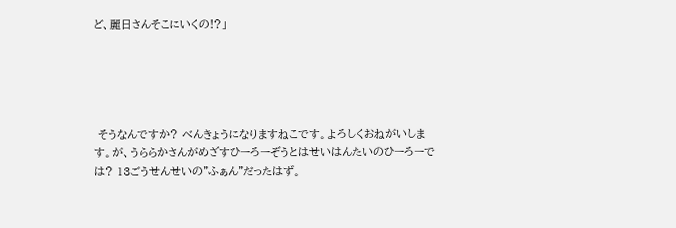ど、麗日さんそこにいくの!?」





 そうなんですか? べんきょうになりますねこです。よろしくおねがいします。が、うららかさんがめざすひーろーぞうとはせいはんたいのひーろーでは? 13ごうせんせいの"ふぁん"だったはず。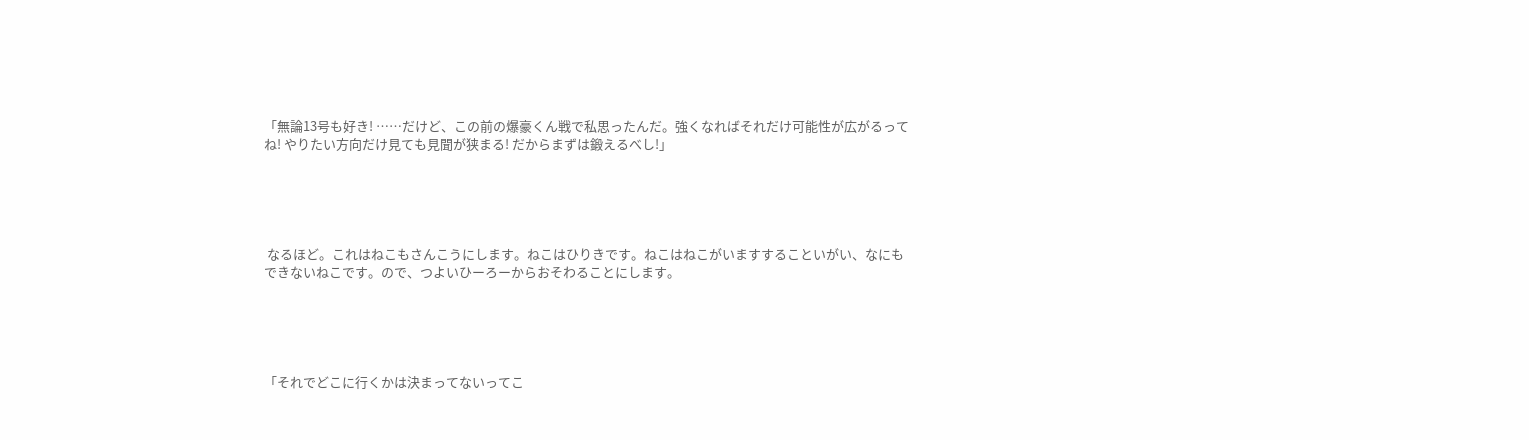「無論13号も好き! ……だけど、この前の爆豪くん戦で私思ったんだ。強くなればそれだけ可能性が広がるってね! やりたい方向だけ見ても見聞が狭まる! だからまずは鍛えるべし!」





 なるほど。これはねこもさんこうにします。ねこはひりきです。ねこはねこがいますすることいがい、なにもできないねこです。ので、つよいひーろーからおそわることにします。





「それでどこに行くかは決まってないってこ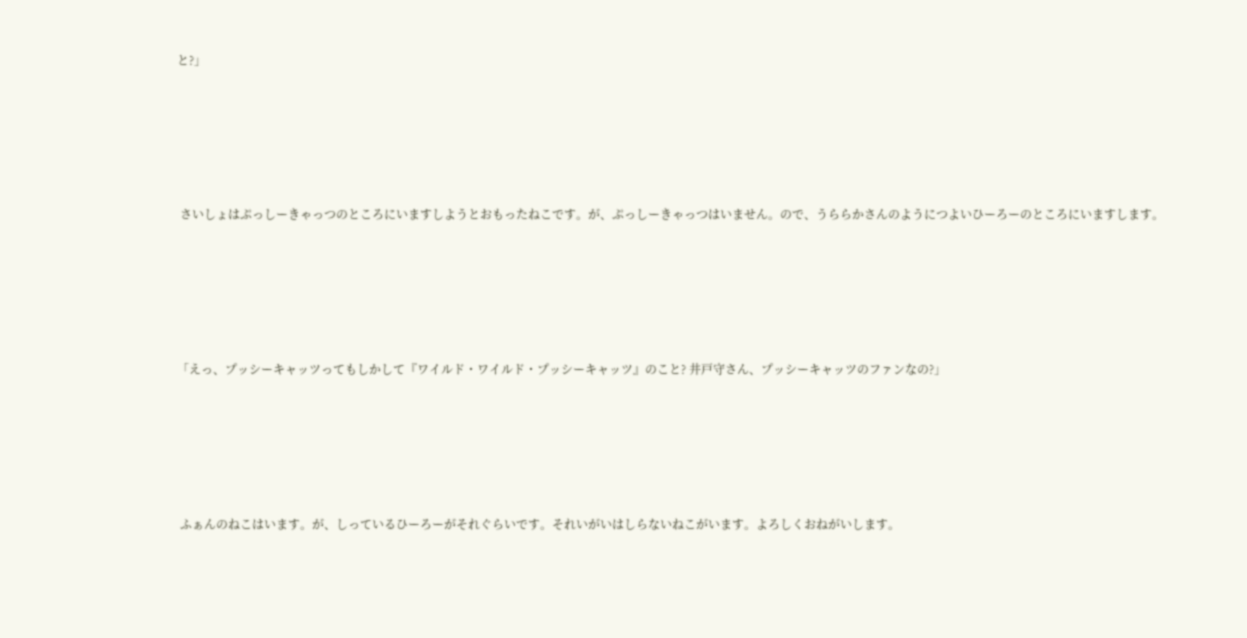と?」





 さいしょはぷっしーきゃっつのところにいますしようとおもったねこです。が、ぷっしーきゃっつはいません。ので、うららかさんのようにつよいひーろーのところにいますします。





「えっ、プッシーキャッツってもしかして『ワイルド・ワイルド・プッシーキャッツ』のこと? 井戸守さん、プッシーキャッツのファンなの?」





 ふぁんのねこはいます。が、しっているひーろーがそれぐらいです。それいがいはしらないねこがいます。よろしくおねがいします。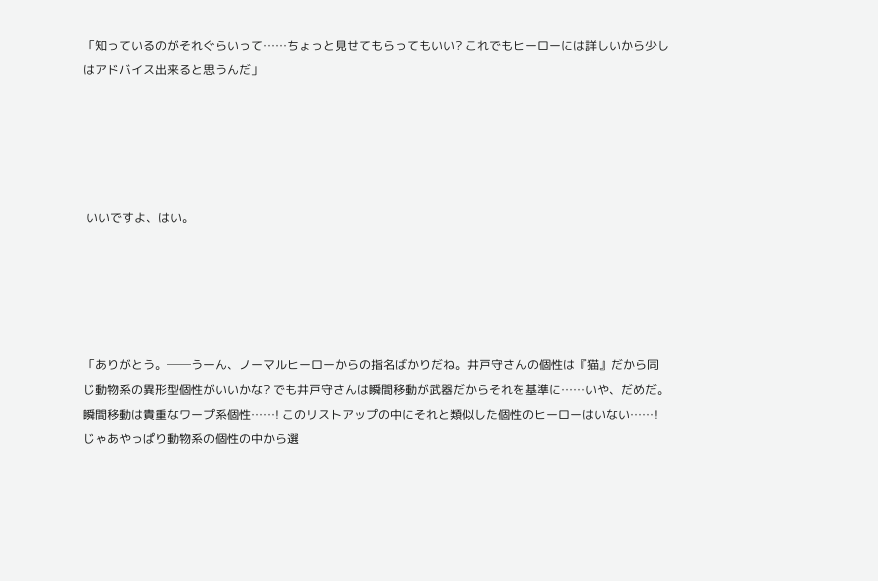「知っているのがそれぐらいって……ちょっと見せてもらってもいい? これでもヒーローには詳しいから少しはアドバイス出来ると思うんだ」





 いいですよ、はい。





「ありがとう。──うーん、ノーマルヒーローからの指名ばかりだね。井戸守さんの個性は『猫』だから同じ動物系の異形型個性がいいかな? でも井戸守さんは瞬間移動が武器だからそれを基準に……いや、だめだ。瞬間移動は貴重なワープ系個性……! このリストアップの中にそれと類似した個性のヒーローはいない……! じゃあやっぱり動物系の個性の中から選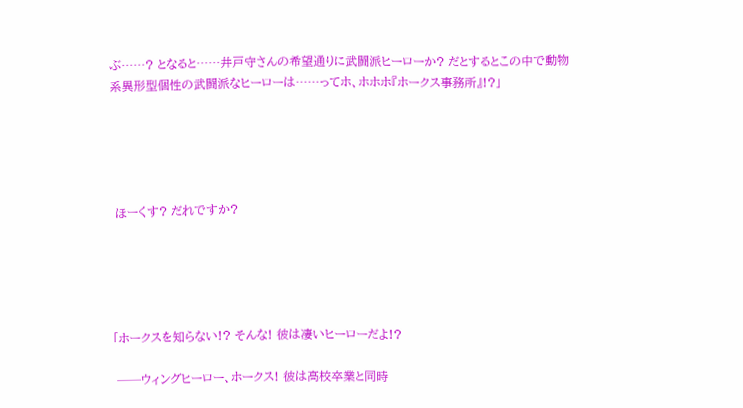ぶ……? となると……井戸守さんの希望通りに武闘派ヒーローか? だとするとこの中で動物系異形型個性の武闘派なヒーローは……ってホ、ホホホ『ホークス事務所』!?」





 ほーくす? だれですか?





「ホークスを知らない!? そんな! 彼は凄いヒーローだよ!?

 ──ウィングヒーロー、ホークス! 彼は高校卒業と同時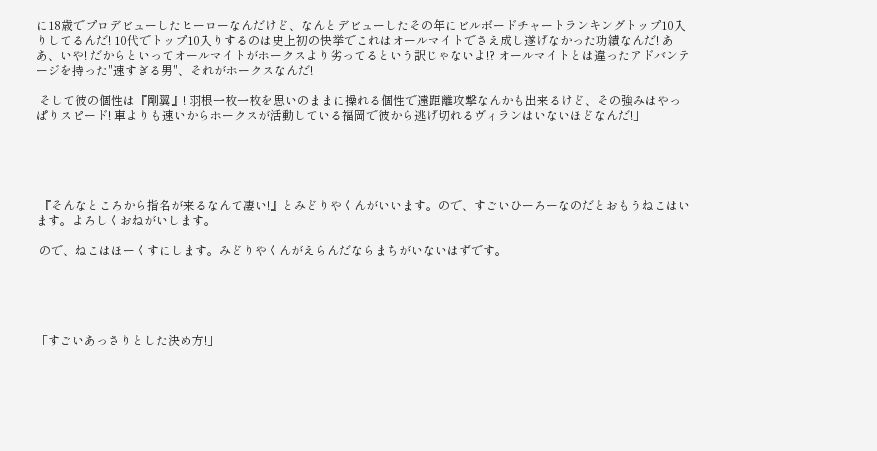に18歳でプロデビューしたヒーローなんだけど、なんとデビューしたその年にビルボードチャートランキングトップ10入りしてるんだ! 10代でトップ10入りするのは史上初の快挙でこれはオールマイトでさえ成し遂げなかった功績なんだ! ああ、いや! だからといってオールマイトがホークスより劣ってるという訳じゃないよ!? オールマイトとは違ったアドバンテージを持った"速すぎる男"、それがホークスなんだ!

 そして彼の個性は『剛翼』! 羽根一枚一枚を思いのままに操れる個性で遠距離攻撃なんかも出来るけど、その強みはやっぱりスピード! 車よりも速いからホークスが活動している福岡で彼から逃げ切れるヴィランはいないほどなんだ!」





 『そんなところから指名が来るなんて凄い!』とみどりやくんがいいます。ので、すごいひーろーなのだとおもうねこはいます。よろしくおねがいします。

 ので、ねこはほーくすにします。みどりやくんがえらんだならまちがいないはずです。





「すごいあっさりとした決め方!」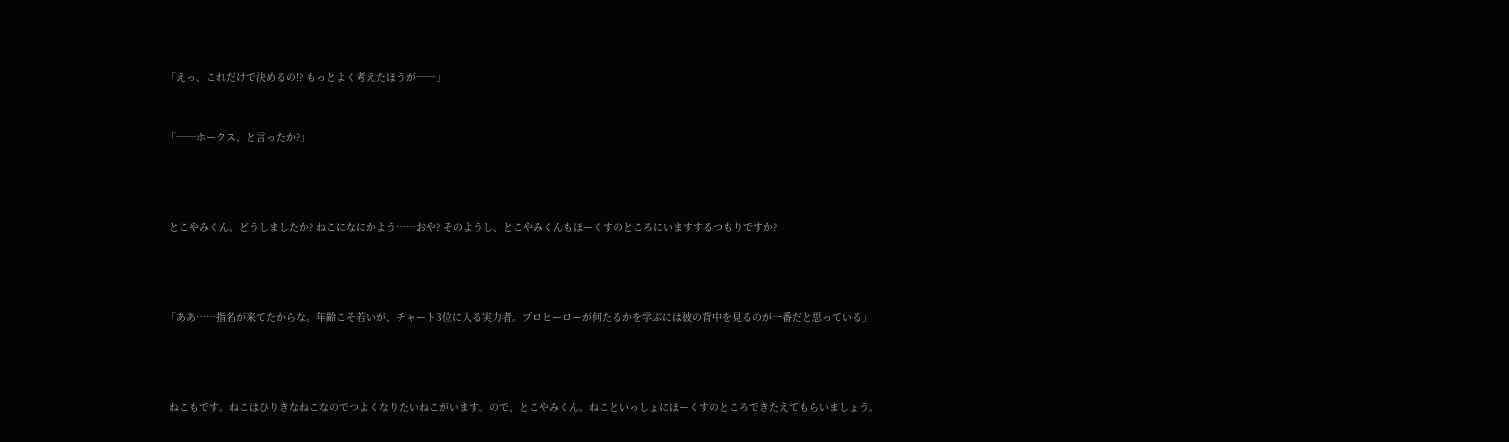「えっ、これだけで決めるの!? もっとよく考えたほうが──」



「──ホークス、と言ったか?」





 とこやみくん。どうしましたか? ねこになにかよう……おや? そのようし、とこやみくんもほーくすのところにいますするつもりですか?





「ああ……指名が来てたからな。年齢こそ若いが、チャート3位に入る実力者。プロヒーローが何たるかを学ぶには彼の背中を見るのが一番だと思っている」





 ねこもです。ねこはひりきなねこなのでつよくなりたいねこがいます。ので、とこやみくん。ねこといっしょにほーくすのところできたえてもらいましょう。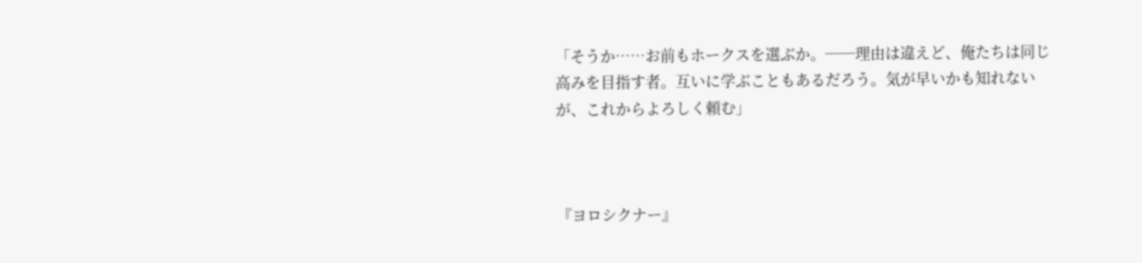「そうか……お前もホークスを選ぶか。──理由は違えど、俺たちは同じ高みを目指す者。互いに学ぶこともあるだろう。気が早いかも知れないが、これからよろしく頼む」



『ヨロシクナー』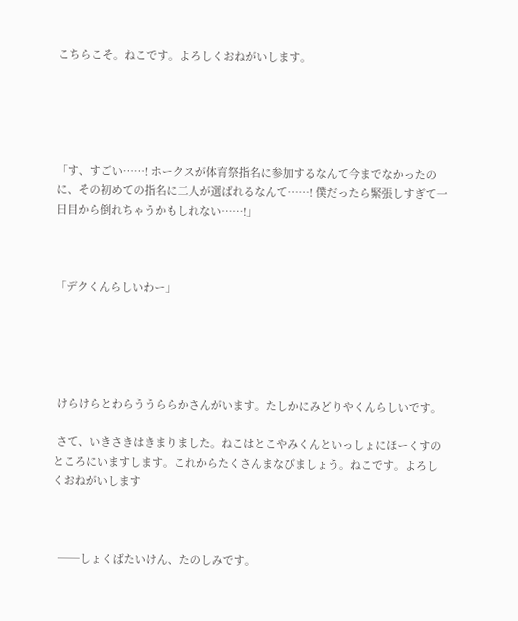こちらこそ。ねこです。よろしくおねがいします。





「す、すごい……! ホークスが体育祭指名に参加するなんて今までなかったのに、その初めての指名に二人が選ばれるなんて……! 僕だったら緊張しすぎて一日目から倒れちゃうかもしれない……!」



「デクくんらしいわー」





 けらけらとわらううららかさんがいます。たしかにみどりやくんらしいです。

 さて、いきさきはきまりました。ねこはとこやみくんといっしょにほーくすのところにいますします。これからたくさんまなびましょう。ねこです。よろしくおねがいします



  ──しょくばたいけん、たのしみです。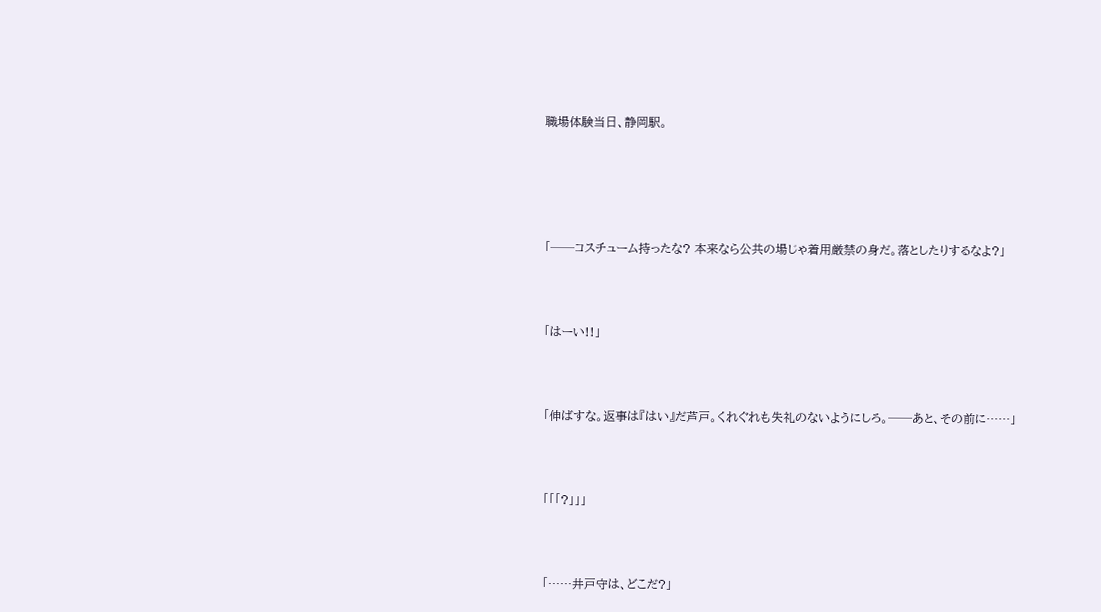職場体験当日、静岡駅。





「──コスチューム持ったな? 本来なら公共の場じゃ着用厳禁の身だ。落としたりするなよ?」



「はーい!!」



「伸ばすな。返事は『はい』だ芦戸。くれぐれも失礼のないようにしろ。──あと、その前に……」



「「「?」」」



「……井戸守は、どこだ?」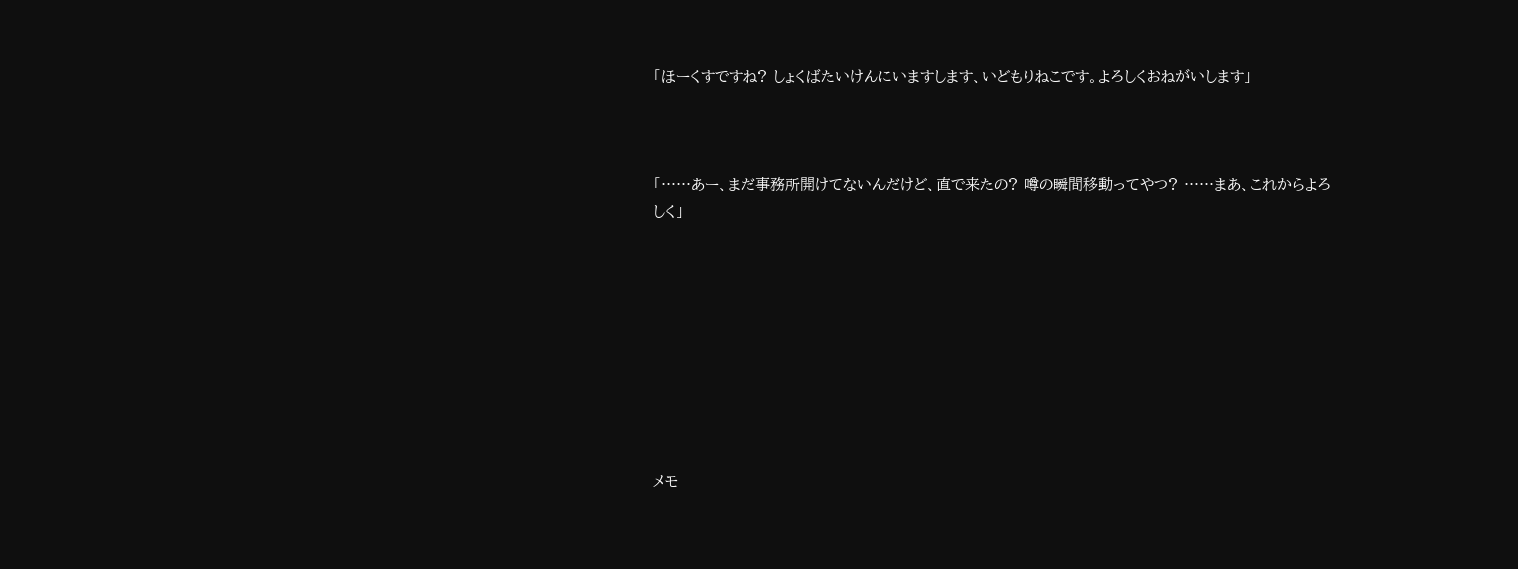「ほーくすですね? しょくばたいけんにいますします、いどもりねこです。よろしくおねがいします」



「……あー、まだ事務所開けてないんだけど、直で来たの? 噂の瞬間移動ってやつ? ……まあ、これからよろしく」









メモ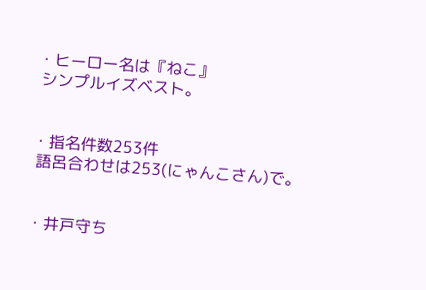・ヒーロー名は『ねこ』
 シンプルイズベスト。


・指名件数253件
 語呂合わせは253(にゃんこさん)で。


・井戸守ち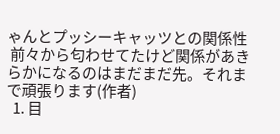ゃんとプッシーキャッツとの関係性
 前々から匂わせてたけど関係があきらかになるのはまだまだ先。それまで頑張ります(作者)
  1. 目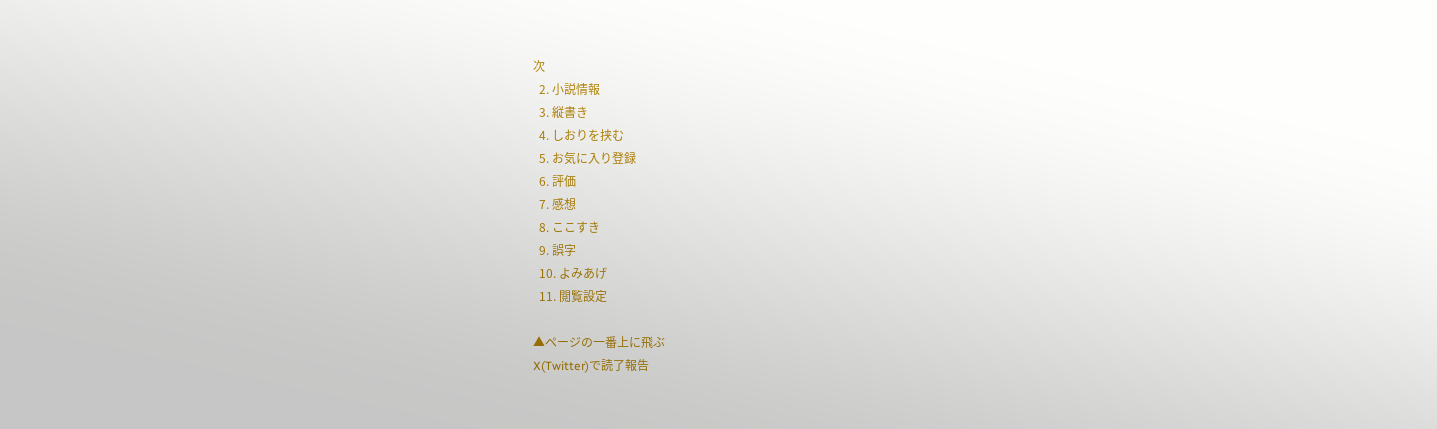次
  2. 小説情報
  3. 縦書き
  4. しおりを挟む
  5. お気に入り登録
  6. 評価
  7. 感想
  8. ここすき
  9. 誤字
  10. よみあげ
  11. 閲覧設定

▲ページの一番上に飛ぶ
X(Twitter)で読了報告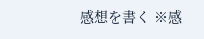感想を書く ※感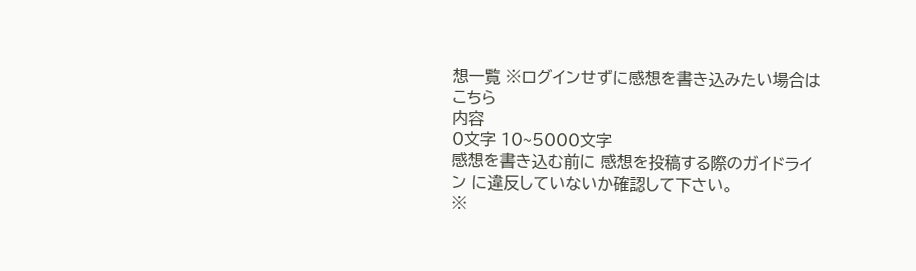想一覧 ※ログインせずに感想を書き込みたい場合はこちら
内容
0文字 10~5000文字
感想を書き込む前に 感想を投稿する際のガイドライン に違反していないか確認して下さい。
※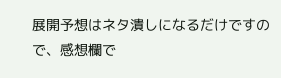展開予想はネタ潰しになるだけですので、感想欄で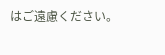はご遠慮ください。